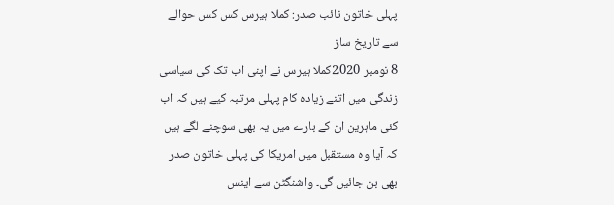پہلی خاتون نائب صدر: کملا ہیرس کس کس حوالے سے تاریخ ساز
8 نومبر 2020کملا ہیرس نے اپنی اب تک کی سیاسی زندگی میں اتنے زیادہ کام پہلی مرتبہ کیے ہیں کہ اب کئی ماہرین ان کے بارے میں یہ بھی سوچنے لگے ہیں کہ آیا وہ مستقبل میں امریکا کی پہلی خاتون صدر بھی بن جائیں گی۔ واشنگٹن سے اینس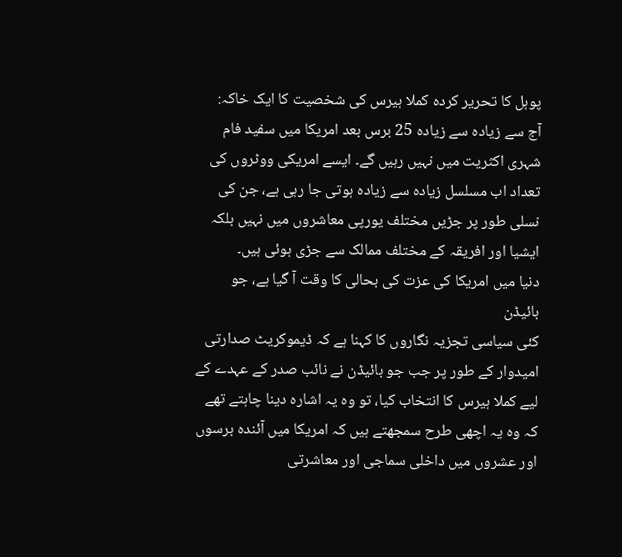پوہل کا تحریر کردہ کملا ہیرس کی شخصیت کا ایک خاکہ:
آج سے زیادہ سے زیادہ 25 برس بعد امریکا میں سفید فام شہری اکثریت میں نہیں رہیں گے۔ ایسے امریکی ووٹروں کی تعداد اب مسلسل زیادہ سے زیادہ ہوتی جا رہی ہے، جن کی نسلی طور پر جڑیں مختلف یورپی معاشروں میں نہیں بلکہ ایشیا اور افریقہ کے مختلف ممالک سے جڑی ہوئی ہیں۔
دنیا میں امریکا کی عزت کی بحالی کا وقت آ گیا ہے، جو بائیڈن
کئی سیاسی تجزیہ نگاروں کا کہنا ہے کہ ڈیموکریٹ صدارتی امیدوار کے طور پر جب جو بائیڈن نے نائب صدر کے عہدے کے لیے کملا ہیرس کا انتخاب کیا، تو وہ یہ اشارہ دینا چاہتے تھے کہ وہ یہ اچھی طرح سمجھتے ہیں کہ امریکا میں آئندہ برسوں اور عشروں میں داخلی سماجی اور معاشرتی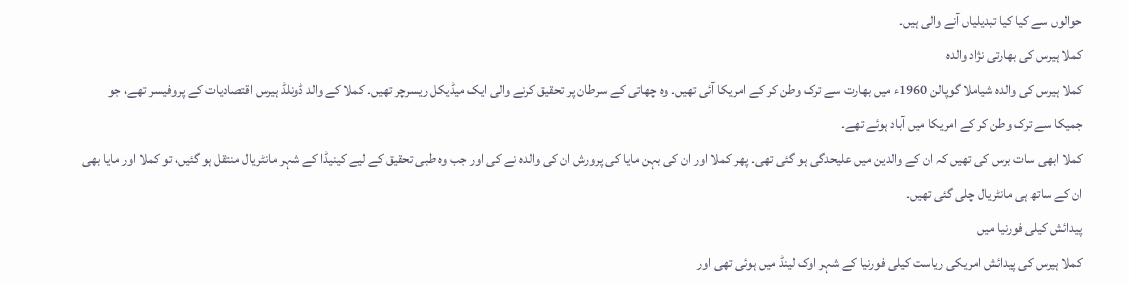حوالوں سے کیا کیا تبدیلیاں آنے والی ہیں۔
کملا ہیرس کی بھارتی نژاد والدہ
کملا ہیرس کی والدہ شیاملا گوپالن 1960ء میں بھارت سے ترک وطن کر کے امریکا آئی تھیں۔ وہ چھاتی کے سرطان پر تحقیق کرنے والی ایک میڈیکل ریسرچر تھیں۔ کملا کے والد ڈونلڈ ہیرس اقتصادیات کے پروفیسر تھے، جو جمیکا سے ترک وطن کر کے امریکا میں آباد ہوئے تھے۔
کملا ابھی سات برس کی تھیں کہ ان کے والدین میں علیحدگی ہو گئی تھی۔ پھر کملا اور ان کی بہن مایا کی پرورش ان کی والدہ نے کی اور جب وہ طبی تحقیق کے لیے کینیڈا کے شہر مانٹریال منتقل ہو گئیں، تو کملا اور مایا بھی ان کے ساتھ ہی مانٹریال چلی گئی تھیں۔
پیدائش کیلی فورنیا میں
کملا ہیرس کی پیدائش امریکی ریاست کیلی فورنیا کے شہر اوک لینڈ میں ہوئی تھی اور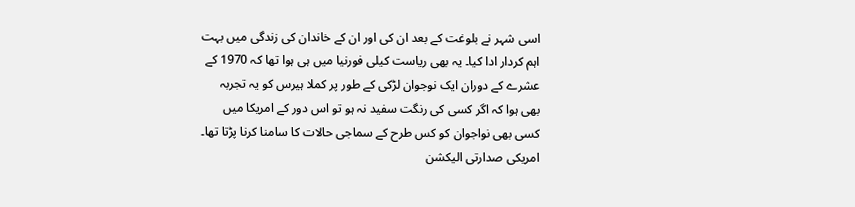اسی شہر نے بلوغت کے بعد ان کی اور ان کے خاندان کی زندگی میں بہت اہم کردار ادا کیا۔ یہ بھی ریاست کیلی فورنیا میں ہی ہوا تھا کہ 1970 کے عشرے کے دوران ایک نوجوان لڑکی کے طور پر کملا ہیرس کو یہ تجربہ بھی ہوا کہ اگر کسی کی رنگت سفید نہ ہو تو اس دور کے امریکا میں کسی بھی نواجوان کو کس طرح کے سماجی حالات کا سامنا کرنا پڑتا تھا۔
امریکی صدارتی الیکشن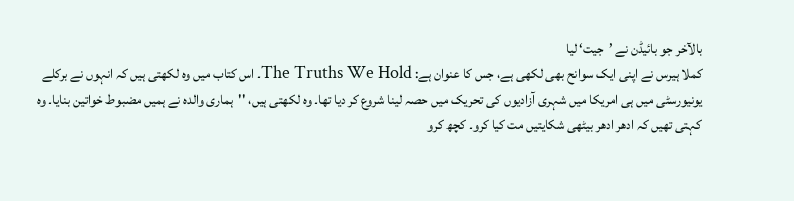بالآخر جو بائیڈن نے ’جیت‘ لیا
کملا ہیرس نے اپنی ایک سوانح بھی لکھی ہے، جس کا عنوان ہے: The Truths We Hold۔ اس کتاب میں وہ لکھتی ہیں کہ انہوں نے برکلے یونیورسٹی میں ہی امریکا میں شہری آزادیوں کی تحریک میں حصہ لینا شروع کر دیا تھا۔ وہ لکھتی ہیں، ''ہماری والدہ نے ہمیں مضبوط خواتین بنایا۔ وہ کہتی تھیں کہ ادھر ادھر بیٹھی شکایتیں مت کیا کرو۔ کچھ کرو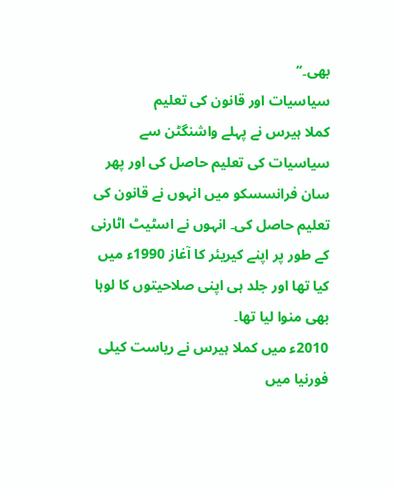بھی۔‘‘
سیاسیات اور قانون کی تعلیم
کملا ہیرس نے پہلے واشنگٹن سے سیاسیات کی تعلیم حاصل کی اور پھر سان فرانسسکو میں انہوں نے قانون کی تعلیم حاصل کی۔ انہوں نے اسٹیٹ اٹارنی کے طور پر اپنے کیریئر کا آغاز 1990ء میں کیا تھا اور جلد ہی اپنی صلاحیتوں کا لوہا بھی منوا لیا تھا۔
2010ء میں کملا ہیرس نے ریاست کیلی فورنیا میں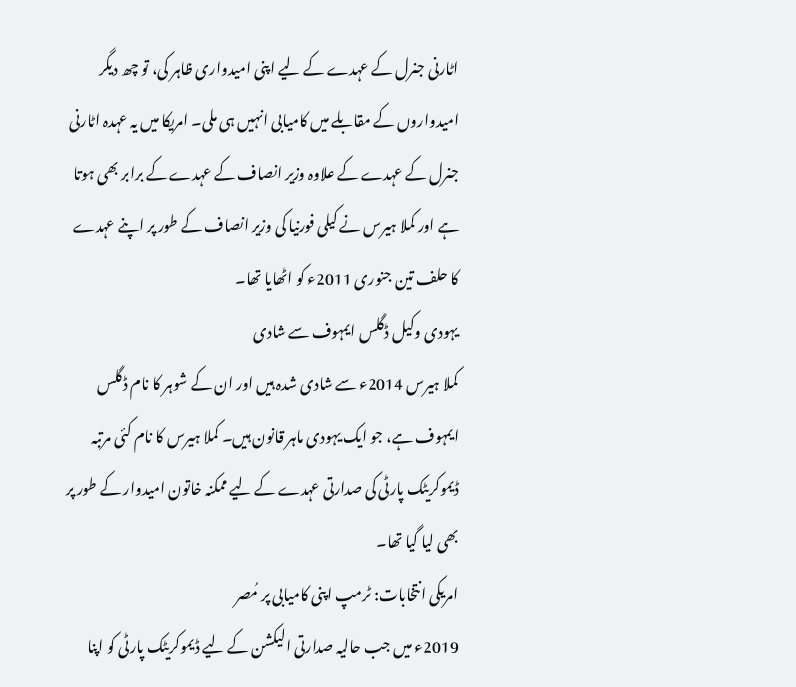اٹارنی جنرل کے عہدے کے لیے اپنی امیدواری ظاہر کی، تو چھ دیگر امیدواروں کے مقابلے میں کامیابی انہیں ہی ملی۔ امریکا میں یہ عہدہ اٹارنی جنرل کے عہدے کے علاوہ وزیر انصاف کے عہدے کے برابر بھی ہوتا ہے اور کملا ہیرس نے کیلی فورنیا کی وزیر انصاف کے طور پر اپنے عہدے کا حلف تین جنوری 2011ء کو اٹھایا تھا۔
یہودی وکیل ڈگلس ایمہوف سے شادی
کملا ہیرس 2014ء سے شادی شدہ ہیں اور ان کے شوہر کا نام ڈگلس ایمہوف ہے، جو ایک یہودی ماہر قانون ہیں۔ کملا ہیرس کا نام کئی مرتبہ ڈیموکریٹک پارٹی کی صدارتی عہدے کے لیے ممکنہ خاتون امیدوار کے طور پر بھی لیا گیا تھا۔
امریکی انتخابات: ٹرمپ اپنی کامیابی پر مُصر
2019ء میں جب حالیہ صدارتی الیکشن کے لیے ڈیموکریٹک پارٹی کو اپنا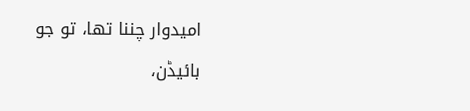امیدوار چننا تھا، تو جو بائیڈن،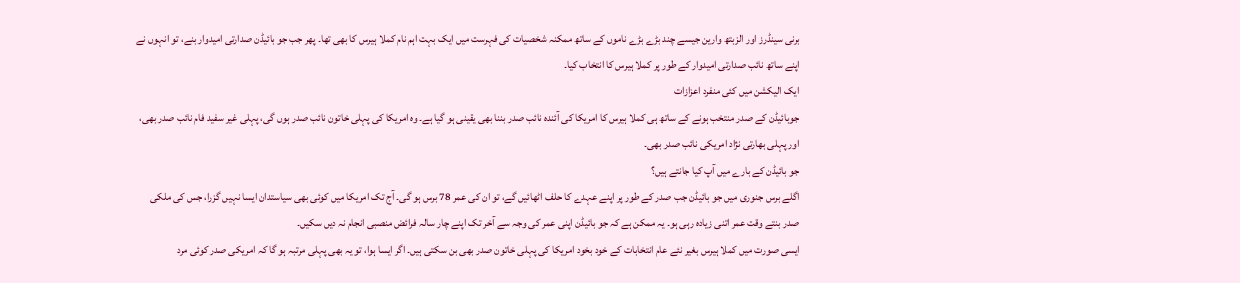برنی سینڈرز اور الزبتھ وارین جیسے چند بڑے بڑے ناموں کے ساتھ ممکنہ شخصیات کی فہرست میں ایک بہت اہم نام کملا ہیرس کا بھی تھا۔ پھر جب جو بائیڈن صدارتی امیدوار بنے، تو انہوں نے اپنے ساتھ نائب صدارتی امیدوار کے طور پر کملا ہیرس کا انتخاب کیا۔
ایک الیکشن میں کئی منفرد اعزازات
جوبائیڈن کے صدر منتخب ہونے کے ساتھ ہی کملا ہیرس کا امریکا کی آئندہ نائب صدر بننا بھی یقینی ہو گیا ہے۔ وہ امریکا کی پہلی خاتون نائب صدر ہوں گی، پہلی غیر سفید فام نائب صدر بھی، اور پہلی بھارتی نژاد امریکی نائب صدر بھی۔
جو بائیڈن کے بارے میں آپ کیا جانتے ہیں؟
اگلے برس جنوری میں جو بائیڈن جب صدر کے طور پر اپنے عہدے کا حلف اٹھائیں گے، تو ان کی عمر 78 برس ہو گی۔ آج تک امریکا میں کوئی بھی سیاستدان ایسا نہیں گزرا، جس کی ملکی صدر بنتے وقت عمر اتنی زیادہ رہی ہو۔ یہ ممکن ہے کہ جو بائیڈن اپنی عمر کی وجہ سے آخر تک اپنے چار سالہ فرائض منصبی انجام نہ دیں سکیں۔
ایسی صورت میں کملا ہیرس بغیر نئے عام انتخابات کے خود بخود امریکا کی پہلی خاتون صدر بھی بن سکتی ہیں۔ اگر ایسا ہوا، تو یہ بھی پہلی مرتبہ ہو گا کہ امریکی صدر کوئی مرد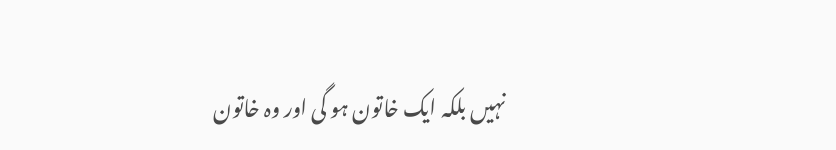نہیں بلکہ ایک خاتون ہو گی اور وہ خاتون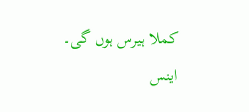کملا ہیرس ہوں گی۔
اینس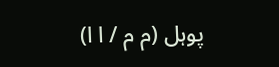پوہل (م م / ا ا)